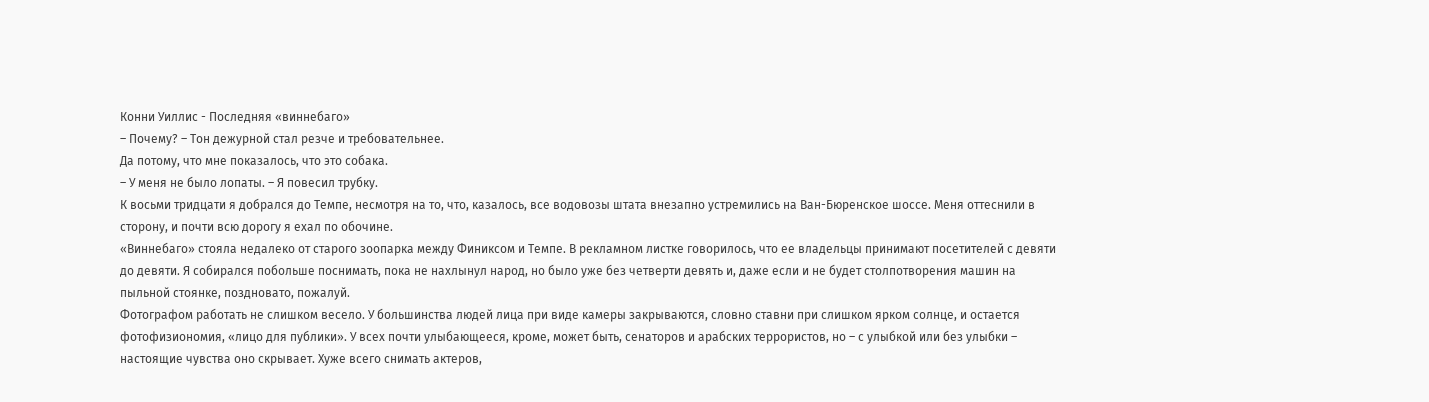Конни Уиллис - Последняя «виннебаго»
– Почему? – Тон дежурной стал резче и требовательнее.
Да потому, что мне показалось, что это собака.
– У меня не было лопаты. – Я повесил трубку.
К восьми тридцати я добрался до Темпе, несмотря на то, что, казалось, все водовозы штата внезапно устремились на Ван-Бюренское шоссе. Меня оттеснили в сторону, и почти всю дорогу я ехал по обочине.
«Виннебаго» стояла недалеко от старого зоопарка между Финиксом и Темпе. В рекламном листке говорилось, что ее владельцы принимают посетителей с девяти до девяти. Я собирался побольше поснимать, пока не нахлынул народ, но было уже без четверти девять и, даже если и не будет столпотворения машин на пыльной стоянке, поздновато, пожалуй.
Фотографом работать не слишком весело. У большинства людей лица при виде камеры закрываются, словно ставни при слишком ярком солнце, и остается фотофизиономия, «лицо для публики». У всех почти улыбающееся, кроме, может быть, сенаторов и арабских террористов, но – с улыбкой или без улыбки – настоящие чувства оно скрывает. Хуже всего снимать актеров,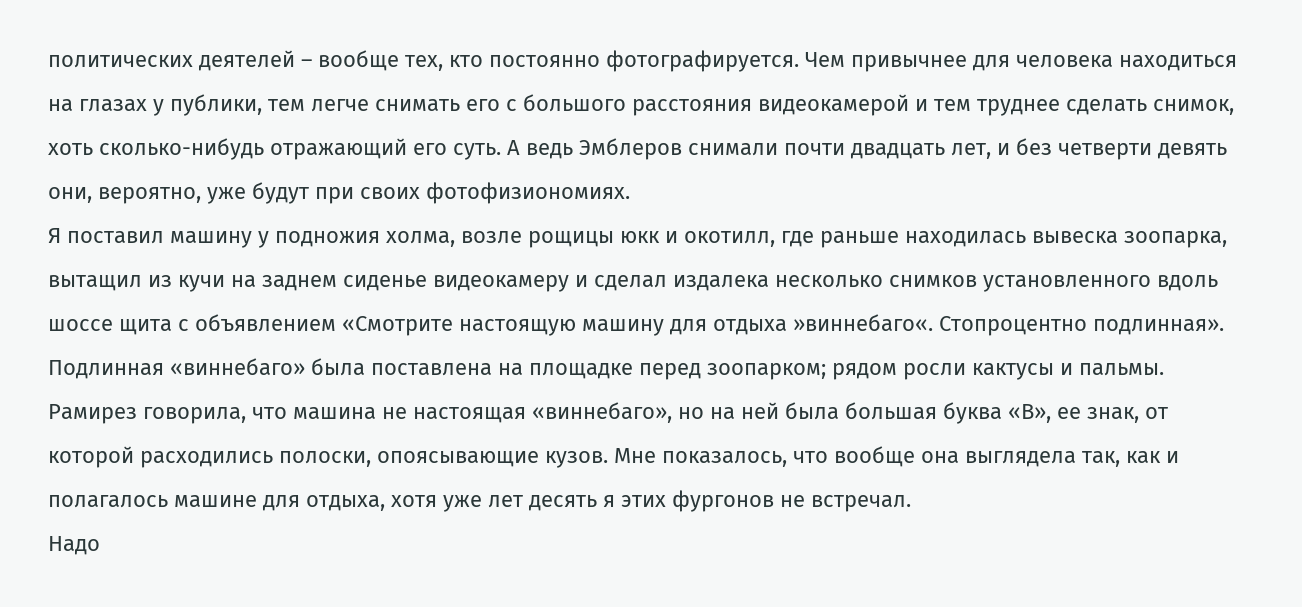политических деятелей – вообще тех, кто постоянно фотографируется. Чем привычнее для человека находиться на глазах у публики, тем легче снимать его с большого расстояния видеокамерой и тем труднее сделать снимок, хоть сколько-нибудь отражающий его суть. А ведь Эмблеров снимали почти двадцать лет, и без четверти девять они, вероятно, уже будут при своих фотофизиономиях.
Я поставил машину у подножия холма, возле рощицы юкк и окотилл, где раньше находилась вывеска зоопарка, вытащил из кучи на заднем сиденье видеокамеру и сделал издалека несколько снимков установленного вдоль шоссе щита с объявлением «Смотрите настоящую машину для отдыха »виннебаго«. Стопроцентно подлинная».
Подлинная «виннебаго» была поставлена на площадке перед зоопарком; рядом росли кактусы и пальмы. Рамирез говорила, что машина не настоящая «виннебаго», но на ней была большая буква «В», ее знак, от которой расходились полоски, опоясывающие кузов. Мне показалось, что вообще она выглядела так, как и полагалось машине для отдыха, хотя уже лет десять я этих фургонов не встречал.
Надо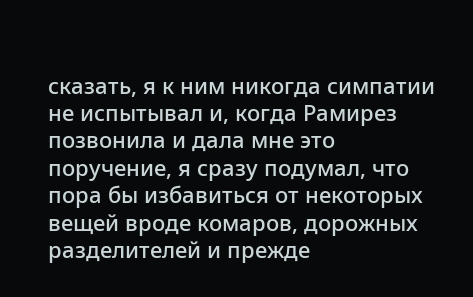сказать, я к ним никогда симпатии не испытывал и, когда Рамирез позвонила и дала мне это поручение, я сразу подумал, что пора бы избавиться от некоторых вещей вроде комаров, дорожных разделителей и прежде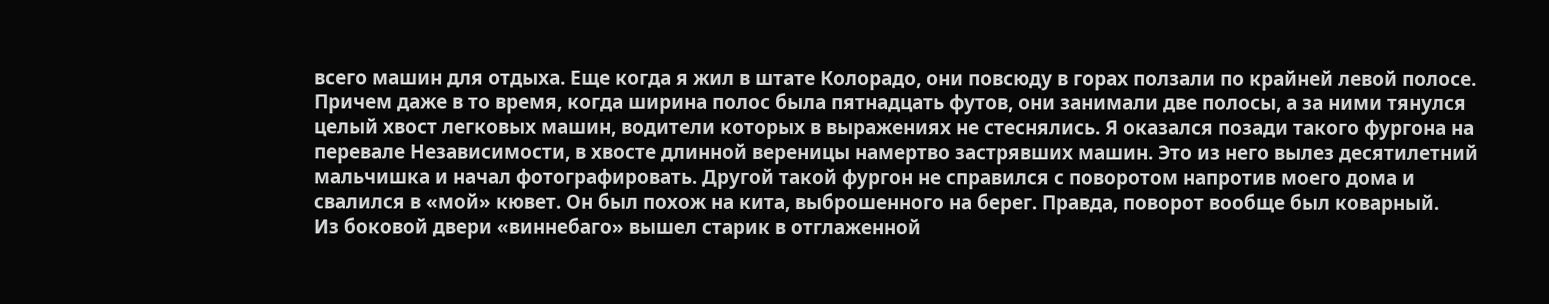всего машин для отдыха. Еще когда я жил в штате Колорадо, они повсюду в горах ползали по крайней левой полосе. Причем даже в то время, когда ширина полос была пятнадцать футов, они занимали две полосы, а за ними тянулся целый хвост легковых машин, водители которых в выражениях не стеснялись. Я оказался позади такого фургона на перевале Независимости, в хвосте длинной вереницы намертво застрявших машин. Это из него вылез десятилетний мальчишка и начал фотографировать. Другой такой фургон не справился с поворотом напротив моего дома и свалился в «мой» кювет. Он был похож на кита, выброшенного на берег. Правда, поворот вообще был коварный.
Из боковой двери «виннебаго» вышел старик в отглаженной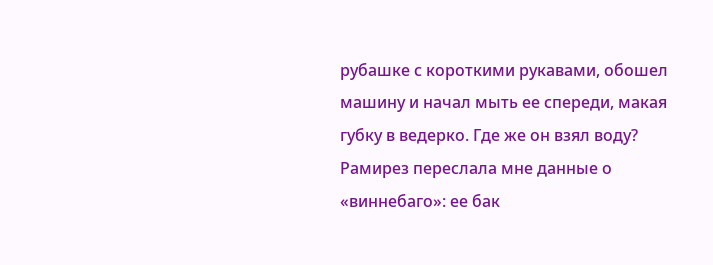рубашке с короткими рукавами, обошел машину и начал мыть ее спереди, макая губку в ведерко. Где же он взял воду? Рамирез переслала мне данные о «виннебаго»: ее бак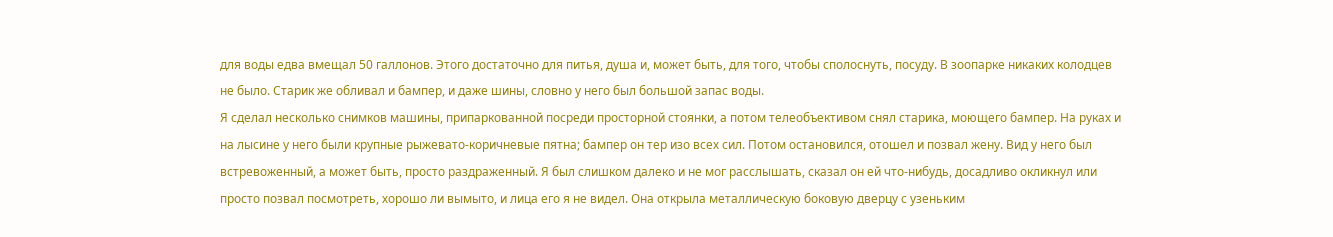для воды едва вмещал 50 галлонов. Этого достаточно для питья, душа и, может быть, для того, чтобы сполоснуть, посуду. В зоопарке никаких колодцев не было. Старик же обливал и бампер, и даже шины, словно у него был большой запас воды.
Я сделал несколько снимков машины, припаркованной посреди просторной стоянки, а потом телеобъективом снял старика, моющего бампер. На руках и на лысине у него были крупные рыжевато-коричневые пятна; бампер он тер изо всех сил. Потом остановился, отошел и позвал жену. Вид у него был встревоженный, а может быть, просто раздраженный. Я был слишком далеко и не мог расслышать, сказал он ей что-нибудь, досадливо окликнул или просто позвал посмотреть, хорошо ли вымыто, и лица его я не видел. Она открыла металлическую боковую дверцу с узеньким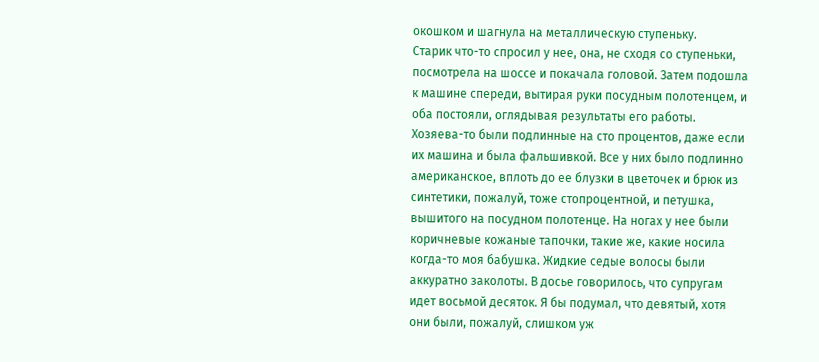окошком и шагнула на металлическую ступеньку.
Старик что-то спросил у нее, она, не сходя со ступеньки, посмотрела на шоссе и покачала головой. Затем подошла к машине спереди, вытирая руки посудным полотенцем, и оба постояли, оглядывая результаты его работы.
Хозяева-то были подлинные на сто процентов, даже если их машина и была фальшивкой. Все у них было подлинно американское, вплоть до ее блузки в цветочек и брюк из синтетики, пожалуй, тоже стопроцентной, и петушка, вышитого на посудном полотенце. На ногах у нее были коричневые кожаные тапочки, такие же, какие носила когда-то моя бабушка. Жидкие седые волосы были аккуратно заколоты. В досье говорилось, что супругам идет восьмой десяток. Я бы подумал, что девятый, хотя они были, пожалуй, слишком уж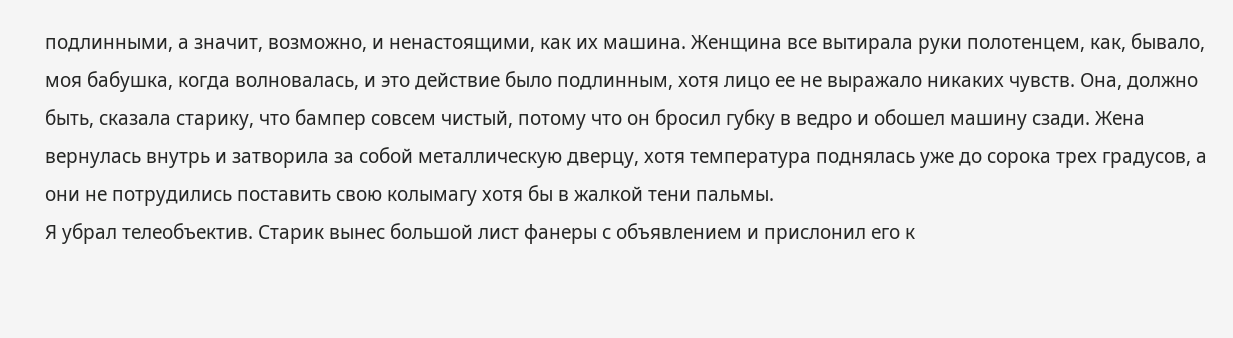подлинными, а значит, возможно, и ненастоящими, как их машина. Женщина все вытирала руки полотенцем, как, бывало, моя бабушка, когда волновалась, и это действие было подлинным, хотя лицо ее не выражало никаких чувств. Она, должно быть, сказала старику, что бампер совсем чистый, потому что он бросил губку в ведро и обошел машину сзади. Жена вернулась внутрь и затворила за собой металлическую дверцу, хотя температура поднялась уже до сорока трех градусов, а они не потрудились поставить свою колымагу хотя бы в жалкой тени пальмы.
Я убрал телеобъектив. Старик вынес большой лист фанеры с объявлением и прислонил его к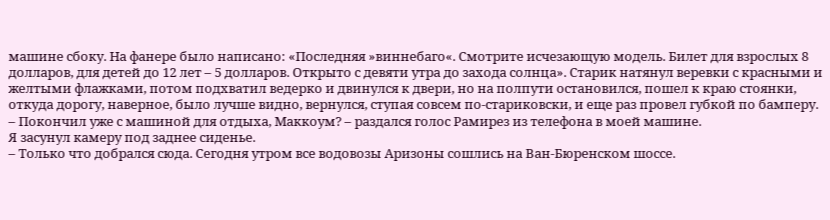машине сбоку. На фанере было написано: «Последняя »виннебаго«. Смотрите исчезающую модель. Билет для взрослых 8 долларов, для детей до 12 лет – 5 долларов. Открыто с девяти утра до захода солнца». Старик натянул веревки с красными и желтыми флажками, потом подхватил ведерко и двинулся к двери, но на полпути остановился, пошел к краю стоянки, откуда дорогу, наверное, было лучше видно, вернулся, ступая совсем по-стариковски, и еще раз провел губкой по бамперу.
– Покончил уже с машиной для отдыха, Маккоум? – раздался голос Рамирез из телефона в моей машине.
Я засунул камеру под заднее сиденье.
– Только что добрался сюда. Сегодня утром все водовозы Аризоны сошлись на Ван-Бюренском шоссе.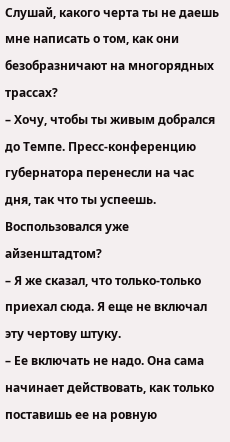Слушай, какого черта ты не даешь мне написать о том, как они безобразничают на многорядных трассах?
– Хочу, чтобы ты живым добрался до Темпе. Пресс-конференцию губернатора перенесли на час дня, так что ты успеешь. Воспользовался уже айзенштадтом?
– Я же сказал, что только-только приехал сюда. Я еще не включал эту чертову штуку.
– Ее включать не надо. Она сама начинает действовать, как только поставишь ее на ровную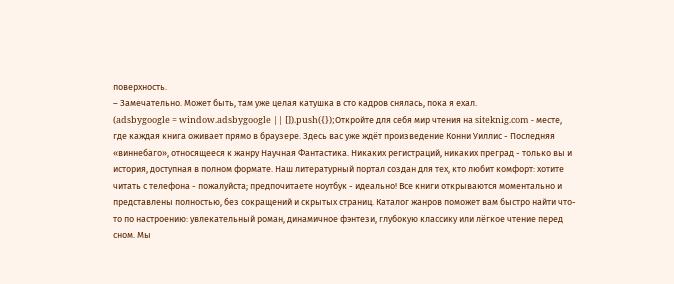поверхность.
– Замечательно. Может быть, там уже целая катушка в сто кадров снялась, пока я ехал.
(adsbygoogle = window.adsbygoogle || []).push({});Откройте для себя мир чтения на siteknig.com - месте, где каждая книга оживает прямо в браузере. Здесь вас уже ждёт произведение Конни Уиллис - Последняя «виннебаго», относящееся к жанру Научная Фантастика. Никаких регистраций, никаких преград - только вы и история, доступная в полном формате. Наш литературный портал создан для тех, кто любит комфорт: хотите читать с телефона - пожалуйста; предпочитаете ноутбук - идеально! Все книги открываются моментально и представлены полностью, без сокращений и скрытых страниц. Каталог жанров поможет вам быстро найти что-то по настроению: увлекательный роман, динамичное фэнтези, глубокую классику или лёгкое чтение перед сном. Мы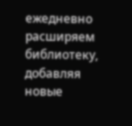ежедневно расширяем библиотеку, добавляя новые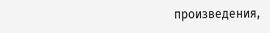произведения,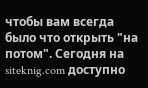чтобы вам всегда было что открыть "на потом". Сегодня на siteknig.com доступно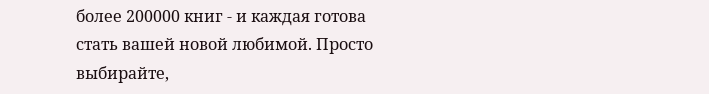более 200000 книг - и каждая готова стать вашей новой любимой. Просто выбирайте,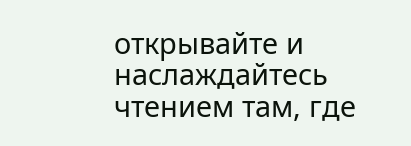открывайте и наслаждайтесь чтением там, где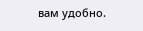вам удобно.